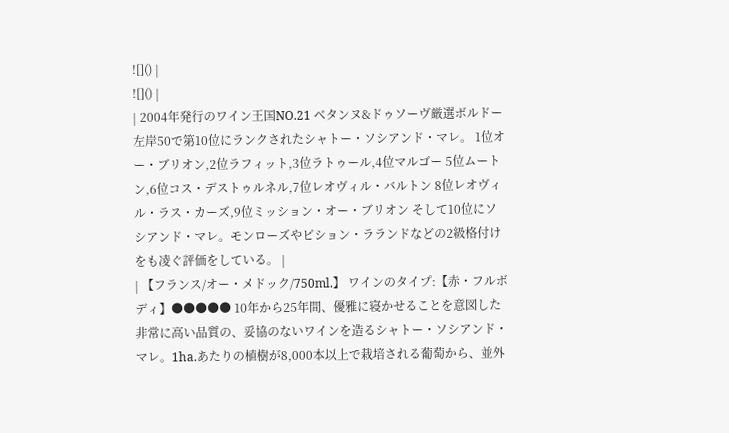![]() |
![]() |
| 2004年発行のワイン王国NO.21 ベタンヌ&ドゥソーヴ厳選ボルドー左岸50で第10位にランクされたシャトー・ソシアンド・マレ。 1位オー・ブリオン,2位ラフィット,3位ラトゥール,4位マルゴー 5位ムートン,6位コス・デストゥルネル,7位レオヴィル・バルトン 8位レオヴィル・ラス・カーズ,9位ミッション・オー・ブリオン そして10位にソシアンド・マレ。モンローズやピション・ラランドなどの2級格付けをも凌ぐ評価をしている。 |
| 【フランス/オー・メドック/750ml.】 ワインのタイプ:【赤・フルボディ】●●●●● 10年から25年間、優雅に寝かせることを意図した非常に高い品質の、妥協のないワインを造るシャトー・ソシアンド・マレ。1ha.あたりの植樹が8,000本以上で栽培される葡萄から、並外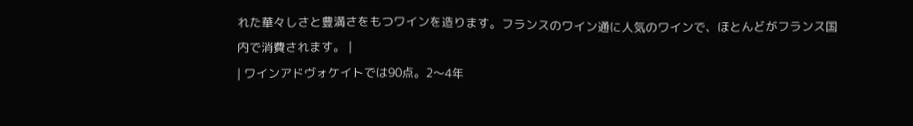れた華々しさと豊満さをもつワインを造ります。フランスのワイン通に人気のワインで、ほとんどがフランス国内で消費されます。 |
| ワインアドヴォケイトでは90点。2〜4年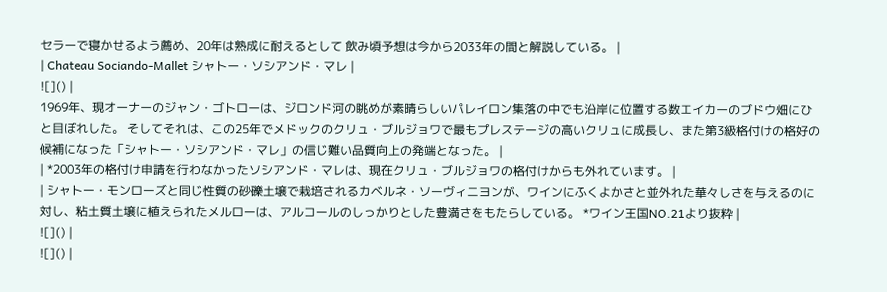セラーで寝かせるよう薦め、20年は熟成に耐えるとして 飲み頃予想は今から2033年の間と解説している。 |
| Chateau Sociando-Mallet シャトー・ソシアンド・マレ |
![]() |
1969年、現オーナーのジャン・ゴトローは、ジロンド河の眺めが素晴らしいパレイロン集落の中でも沿岸に位置する数エイカーのブドウ畑にひと目ぼれした。 そしてそれは、この25年でメドックのクリュ・ブルジョワで最もプレステージの高いクリュに成長し、また第3級格付けの格好の候補になった「シャトー・ソシアンド・マレ」の信じ難い品質向上の発端となった。 |
| *2003年の格付け申請を行わなかったソシアンド・マレは、現在クリュ・ブルジョワの格付けからも外れています。 |
| シャトー・モンローズと同じ性質の砂礫土壌で栽培されるカベルネ・ソーヴィニヨンが、ワインにふくよかさと並外れた華々しさを与えるのに対し、粘土質土壌に植えられたメルローは、アルコールのしっかりとした豊満さをもたらしている。 *ワイン王国NO.21より抜粋 |
![]() |
![]() |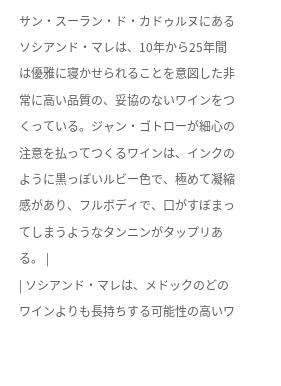サン・スーラン・ド・カドゥルヌにあるソシアンド・マレは、10年から25年間は優雅に寝かせられることを意図した非常に高い品質の、妥協のないワインをつくっている。ジャン・ゴトローが細心の注意を払ってつくるワインは、インクのように黒っぽいルビー色で、極めて凝縮感があり、フルボディで、口がすぼまってしまうようなタンニンがタップリある。 |
| ソシアンド・マレは、メドックのどのワインよりも長持ちする可能性の高いワ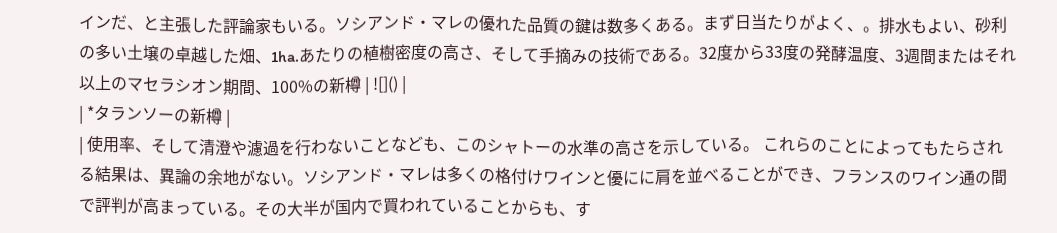インだ、と主張した評論家もいる。ソシアンド・マレの優れた品質の鍵は数多くある。まず日当たりがよく、。排水もよい、砂利の多い土壌の卓越した畑、1ha.あたりの植樹密度の高さ、そして手摘みの技術である。32度から33度の発酵温度、3週間またはそれ以上のマセラシオン期間、100%の新樽 | ![]() |
| *タランソーの新樽 |
| 使用率、そして清澄や濾過を行わないことなども、このシャトーの水準の高さを示している。 これらのことによってもたらされる結果は、異論の余地がない。ソシアンド・マレは多くの格付けワインと優にに肩を並べることができ、フランスのワイン通の間で評判が高まっている。その大半が国内で買われていることからも、す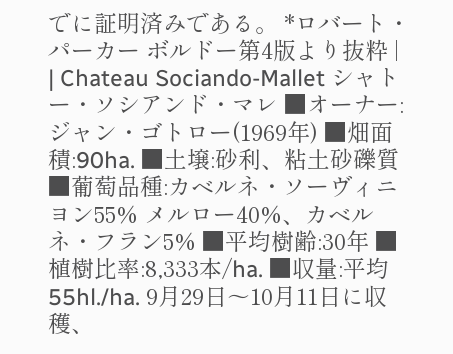でに証明済みである。 *ロバート・パーカー ボルドー第4版より抜粋 |
| Chateau Sociando-Mallet シャトー・ソシアンド・マレ ■オーナー:ジャン・ゴトロー(1969年) ■畑面積:90ha. ■土壌:砂利、粘土砂礫質 ■葡萄品種:カベルネ・ソーヴィニヨン55% メルロー40%、カベルネ・フラン5% ■平均樹齢:30年 ■植樹比率:8,333本/ha. ■収量:平均55hl./ha. 9月29日〜10月11日に収穫、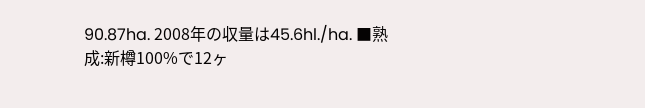90.87ha. 2008年の収量は45.6hl./ha. ■熟成:新樽100%で12ヶ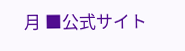月 ■公式サイト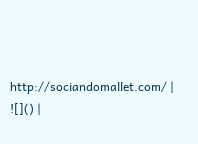http://sociandomallet.com/ |
![]() |